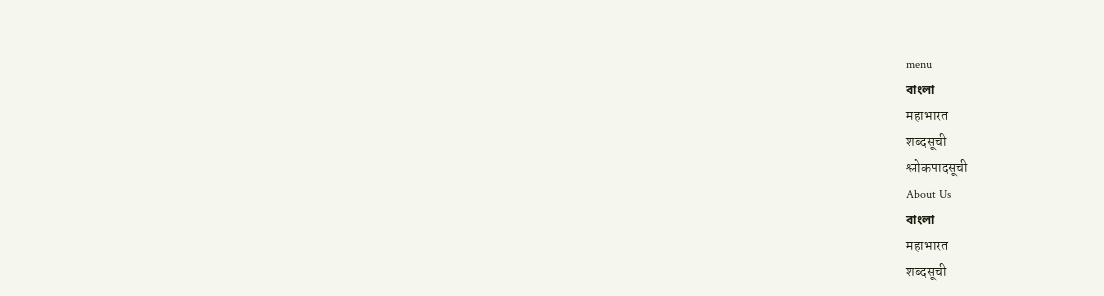menu
বাংলা
महाभारत
शब्दसूची
श्लोकपादसूची
About Us
বাংলা
महाभारत
शब्दसूची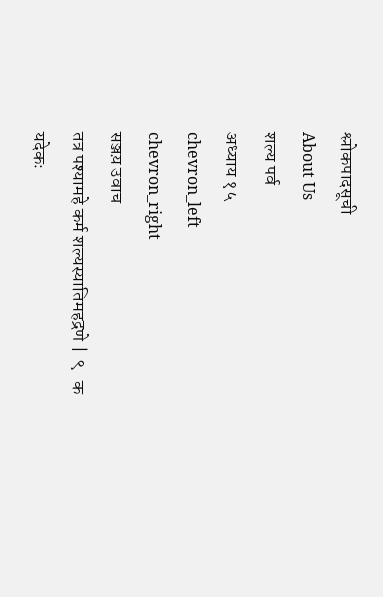श्लोकपादसूची
About Us
शल्य पर्व
अध्याय १५
chevron_left
chevron_right
सञ्जय़ उवाच
तत्र पश्यामहे कर्म शल्यस्यातिमहद्रणे |  ९   क
यदेकः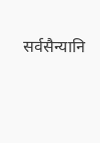सर्वसैन्यानि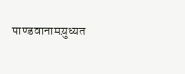पाण्डवानामय़ुध्यत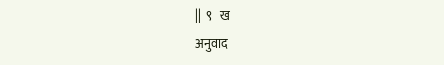||  ९   ख
अनुवाद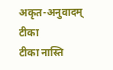अकृत-अनुवादम्
टीका
टीका नास्ति